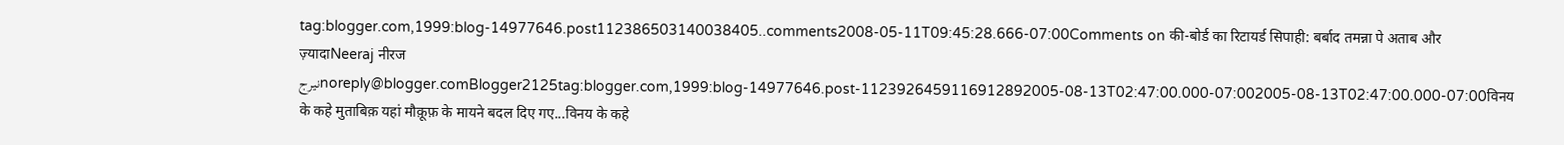tag:blogger.com,1999:blog-14977646.post112386503140038405..comments2008-05-11T09:45:28.666-07:00Comments on की-बोर्ड का रिटायर्ड सिपाही: बर्बाद तमन्ना पे अताब और ज़्यादाNeeraj नीरज نیرجnoreply@blogger.comBlogger2125tag:blogger.com,1999:blog-14977646.post-1123926459116912892005-08-13T02:47:00.000-07:002005-08-13T02:47:00.000-07:00विनय के कहे मुताबिक़ यहां मौक़ूफ़ के मायने बदल दिए गए...विनय के कहे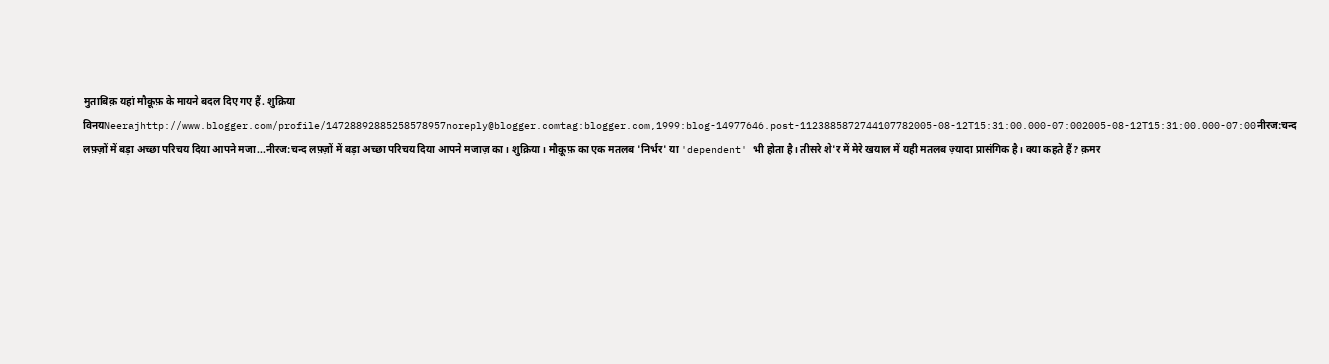मुताबिक़ यहां मौक़ूफ़ के मायने बदल दिए गए हैं. शुक्रिया विनयNeerajhttp://www.blogger.com/profile/14728892885258578957noreply@blogger.comtag:blogger.com,1999:blog-14977646.post-1123885872744107782005-08-12T15:31:00.000-07:002005-08-12T15:31:00.000-07:00नीरज:चन्द लफ़्ज़ों में बड़ा अच्छा परिचय दिया आपने मजा...नीरज:चन्द लफ़्ज़ों में बड़ा अच्छा परिचय दिया आपने मजाज़ का। शुक्रिया। मौक़ूफ़ का एक मतलब 'निर्भर' या 'dependent' भी होता है। तीसरे शे'र में मेरे खयाल में यही मतलब ज़्यादा प्रासंगिक है। क्या कहते हैं? क़मर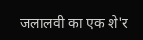जलालवी का एक शे'र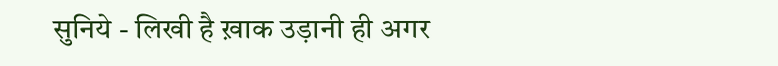सुनिये - लिखी है ख़ाक उड़ानी ही अगर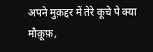अपने मुक़द्दर में तेरे कूचे पे क्या मौक़ूफ़,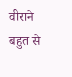वीराने बहुत से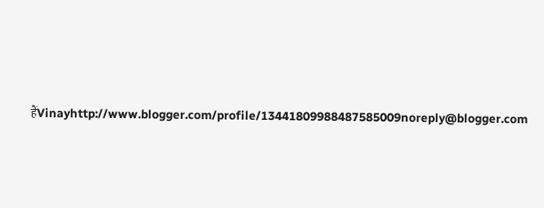हैंVinayhttp://www.blogger.com/profile/13441809988487585009noreply@blogger.com